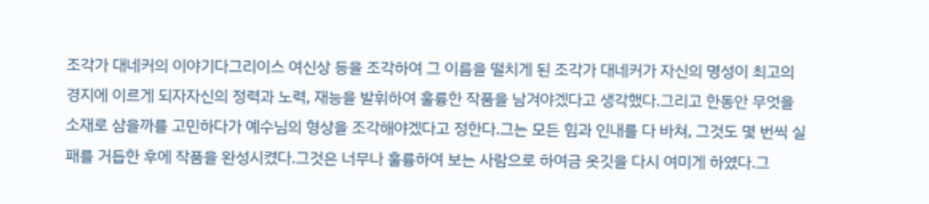조각가 대네커의 이야기다그리이스 여신상 등을 조각하여 그 이름을 떨치게 된 조각가 대네커가 자신의 명성이 최고의 경지에 이르게 되자자신의 정력과 노력, 재능을 발휘하여 훌륭한 작품을 남겨야겠다고 생각했다.그리고 한동안 무엇을 소재로 삼을까를 고민하다가 예수님의 형상을 조각해야겠다고 정한다.그는 모든 힘과 인내를 다 바쳐, 그것도 몇 번씩 실패를 거듭한 후에 작품을 완성시켰다.그것은 너무나 훌륭하여 보는 사람으로 하여금 옷깃을 다시 여미게 하였다.그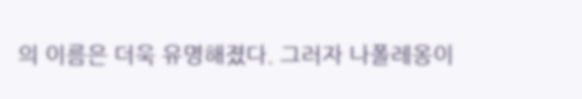의 이름은 더욱 유명해졌다. 그러자 나폴레옹이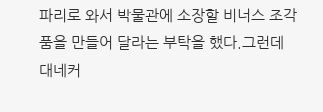파리로 와서 박물관에 소장할 비너스 조각품을 만들어 달라는 부탁을 했다.그런데 대네커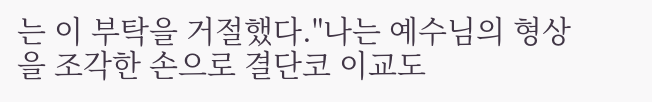는 이 부탁을 거절했다."나는 예수님의 형상을 조각한 손으로 결단코 이교도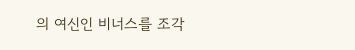의 여신인 비너스를 조각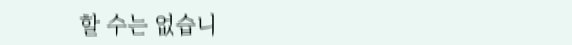할 수는 없습니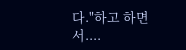다."하고 하면서....